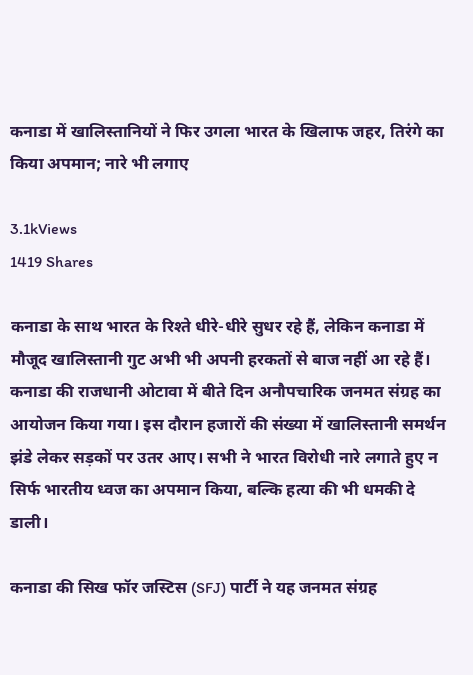कनाडा में खालिस्तानियों ने फिर उगला भारत के खिलाफ जहर, तिरंगे का किया अपमान; नारे भी लगाए

3.1kViews
1419 Shares

कनाडा के साथ भारत के रिश्ते धीरे-धीरे सुधर रहे हैं, लेकिन कनाडा में मौजूद खालिस्तानी गुट अभी भी अपनी हरकतों से बाज नहीं आ रहे हैं। कनाडा की राजधानी ओटावा में बीते दिन अनौपचारिक जनमत संग्रह का आयोजन किया गया। इस दौरान हजारों की संख्या में खालिस्तानी समर्थन झंडे लेकर सड़कों पर उतर आए। सभी ने भारत विरोधी नारे लगाते हुए न सिर्फ भारतीय ध्वज का अपमान किया, बल्कि हत्या की भी धमकी दे डाली।

कनाडा की सिख फॉर जस्टिस (SFJ) पार्टी ने यह जनमत संग्रह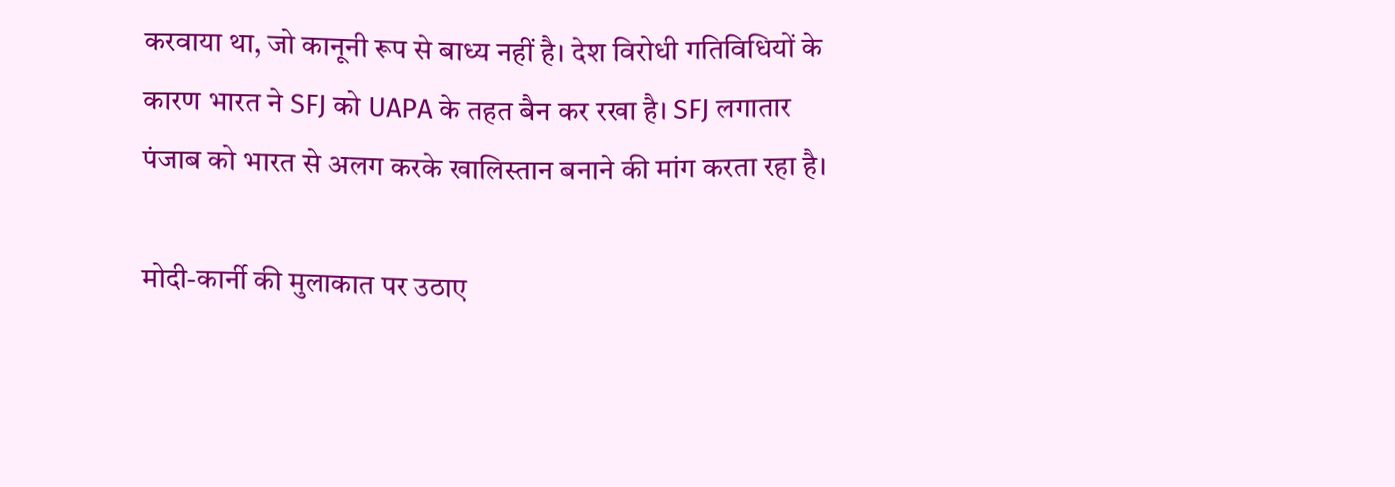करवाया था, जो कानूनी रूप से बाध्य नहीं है। देश विरोधी गतिविधियों के कारण भारत ने SFJ को UAPA के तहत बैन कर रखा है। SFJ लगातार पंजाब को भारत से अलग करके खालिस्तान बनाने की मांग करता रहा है।

मोदी-कार्नी की मुलाकात पर उठाए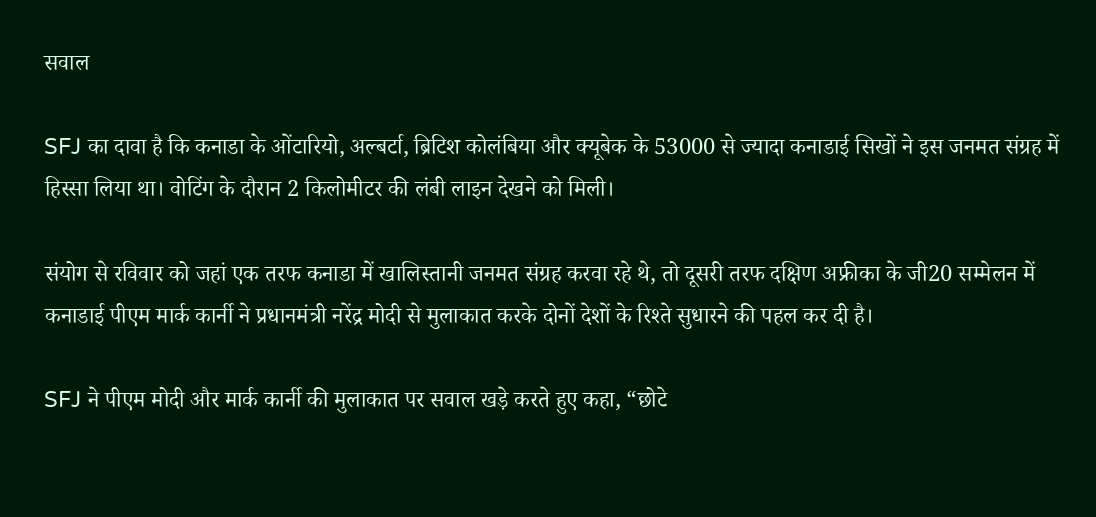सवाल

SFJ का दावा है कि कनाडा के ओंटारियो, अल्बर्टा, ब्रिटिश कोलंबिया और क्यूबेक के 53000 से ज्यादा कनाडाई सिखों ने इस जनमत संग्रह में हिस्सा लिया था। वोटिंग के दौरान 2 किलोमीटर की लंबी लाइन देखने को मिली।

संयोग से रविवार को जहां एक तरफ कनाडा में खालिस्तानी जनमत संग्रह करवा रहे थे, तो दूसरी तरफ दक्षिण अफ्रीका के जी20 सम्मेलन में कनाडाई पीएम मार्क कार्नी ने प्रधानमंत्री नरेंद्र मोदी से मुलाकात करके दोनों देशों के रिश्ते सुधारने की पहल कर दी है।

SFJ ने पीएम मोदी और मार्क कार्नी की मुलाकात पर सवाल खड़े करते हुए कहा, “छोटे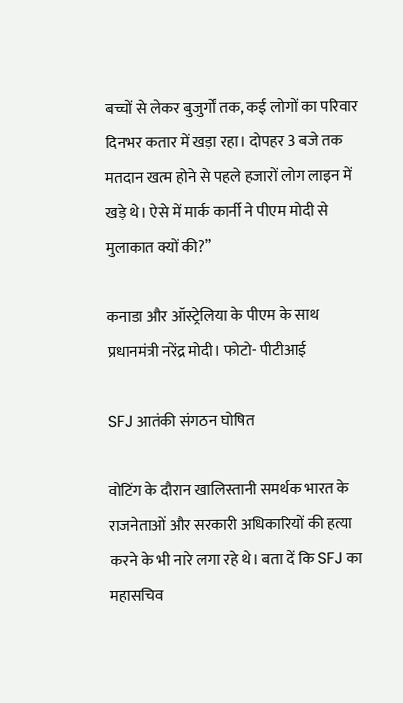बच्चों से लेकर बुजुर्गों तक, कई लोगों का परिवार दिनभर कतार में खड़ा रहा। दोपहर 3 बजे तक मतदान खत्म होने से पहले हजारों लोग लाइन में खड़े थे। ऐसे में मार्क कार्नी ने पीएम मोदी से मुलाकात क्यों की?”

कनाडा और ऑस्ट्रेलिया के पीएम के साथ प्रधानमंत्री नरेंद्र मोदी। फोटो- पीटीआई

SFJ आतंकी संगठन घोषित

वोटिंग के दौरान खालिस्तानी समर्थक भारत के राजनेताओं और सरकारी अधिकारियों की हत्या करने के भी नारे लगा रहे थे। बता दें कि SFJ का महासचिव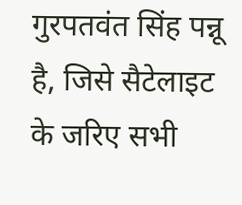गुरपतवंत सिंह पन्नू है, जिसे सैटेलाइट के जरिए सभी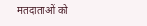मतदाताओं को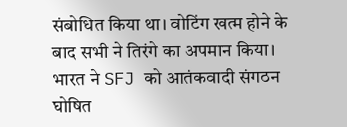संबोधित किया था। वोटिंग खत्म होने के बाद सभी ने तिरंगे का अपमान किया। भारत ने SFJ को आतंकवादी संगठन घोषित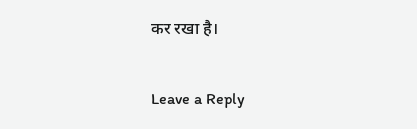कर रखा है।

Leave a Reply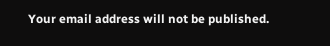Your email address will not be published.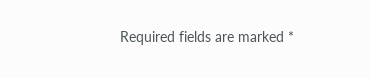Required fields are marked *